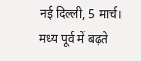नई दिल्ली, 5 मार्च। मध्य पूर्व में बढ़ते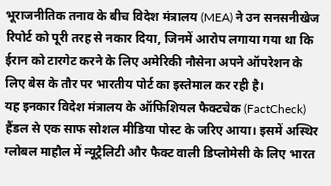भूराजनीतिक तनाव के बीच विदेश मंत्रालय (MEA) ने उन सनसनीखेज रिपोर्ट को पूरी तरह से नकार दिया, जिनमें आरोप लगाया गया था कि ईरान को टारगेट करने के लिए अमेरिकी नौसेना अपने ऑपरेशन के लिए बेस के तौर पर भारतीय पोर्ट का इस्तेमाल कर रही है।
यह इनकार विदेश मंत्रालय के ऑफिशियल फैक्टचेक (FactCheck) हैंडल से एक साफ सोशल मीडिया पोस्ट के जरिए आया। इसमें अस्थिर ग्लोबल माहौल में न्यूट्रैलिटी और फैक्ट वाली डिप्लोमेसी के लिए भारत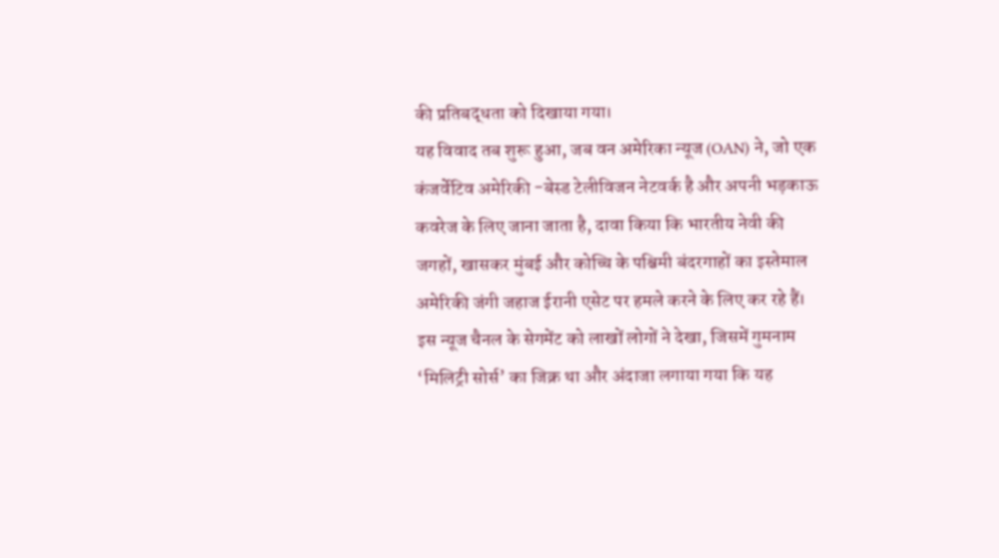की प्रतिबद्धता को दिखाया गया।
यह विवाद तब शुरू हुआ, जब वन अमेरिका न्यूज (OAN) ने, जो एक कंजर्वेटिव अमेरिकी -बेस्ड टेलीविजन नेटवर्क है और अपनी भड़काऊ कवरेज के लिए जाना जाता है, दावा किया कि भारतीय नेवी की जगहों, खासकर मुंबई और कोच्चि के पश्चिमी बंदरगाहों का इस्तेमाल अमेरिकी जंगी जहाज ईरानी एसेट पर हमले करने के लिए कर रहे हैं।
इस न्यूज चैनल के सेगमेंट को लाखों लोगों ने देखा, जिसमें गुमनाम ‘मिलिट्री सोर्स’ का जिक्र था और अंदाजा लगाया गया कि यह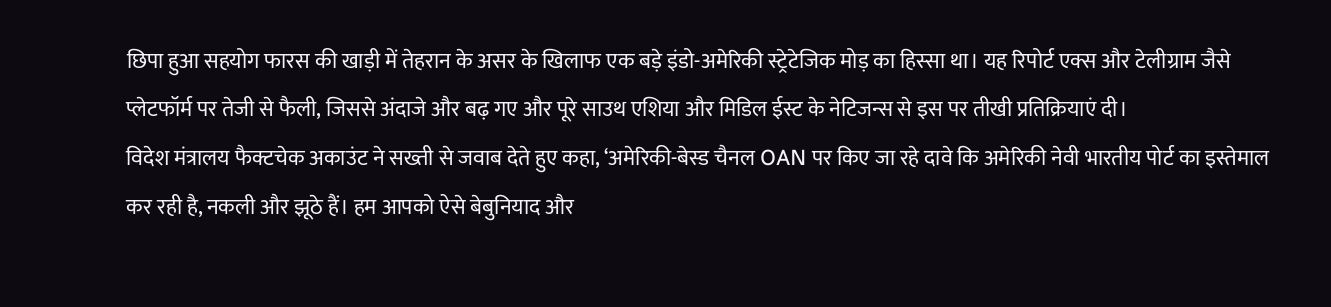छिपा हुआ सहयोग फारस की खाड़ी में तेहरान के असर के खिलाफ एक बड़े इंडो-अमेरिकी स्ट्रेटेजिक मोड़ का हिस्सा था। यह रिपोर्ट एक्स और टेलीग्राम जैसे प्लेटफॉर्म पर तेजी से फैली, जिससे अंदाजे और बढ़ गए और पूरे साउथ एशिया और मिडिल ईस्ट के नेटिजन्स से इस पर तीखी प्रतिक्रियाएं दी।
विदेश मंत्रालय फैक्टचेक अकाउंट ने सख्ती से जवाब देते हुए कहा, ‘अमेरिकी-बेस्ड चैनल OAN पर किए जा रहे दावे कि अमेरिकी नेवी भारतीय पोर्ट का इस्तेमाल कर रही है, नकली और झूठे हैं। हम आपको ऐसे बेबुनियाद और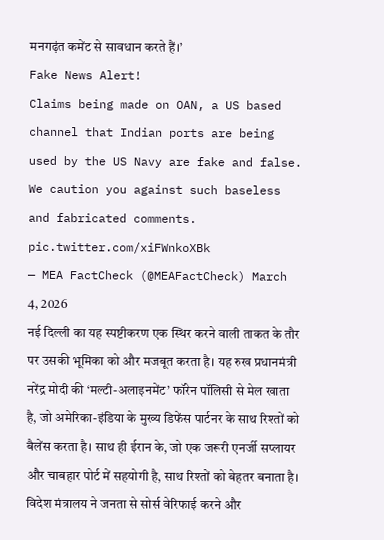मनगढ़ंत कमेंट से सावधान करते हैं।’
Fake News Alert!
Claims being made on OAN, a US based channel that Indian ports are being used by the US Navy are fake and false. We caution you against such baseless and fabricated comments. pic.twitter.com/xiFWnkoXBk
— MEA FactCheck (@MEAFactCheck) March 4, 2026
नई दिल्ली का यह स्पष्टीकरण एक स्थिर करने वाली ताकत के तौर पर उसकी भूमिका को और मजबूत करता है। यह रुख प्रधानमंत्री नरेंद्र मोदी की ‘मल्टी-अलाइनमेंट’ फॉरेन पॉलिसी से मेल खाता है, जो अमेरिका-इंडिया के मुख्य डिफेंस पार्टनर के साथ रिश्तों को बैलेंस करता है। साथ ही ईरान के, जो एक जरूरी एनर्जी सप्लायर और चाबहार पोर्ट में सहयोगी है, साथ रिश्तों को बेहतर बनाता है।
विदेश मंत्रालय ने जनता से सोर्स वेरिफाई करने और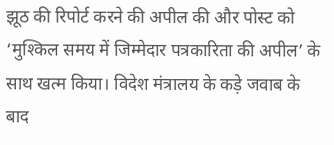झूठ की रिपोर्ट करने की अपील की और पोस्ट को ‘मुश्किल समय में जिम्मेदार पत्रकारिता की अपील’ के साथ खत्म किया। विदेश मंत्रालय के कड़े जवाब के बाद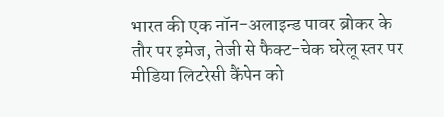भारत की एक नॉन-अलाइन्ड पावर ब्रोकर के तौर पर इमेज, तेजी से फैक्ट-चेक घरेलू स्तर पर मीडिया लिटरेसी कैंपेन को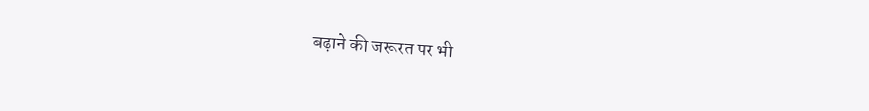बढ़ाने की जरूरत पर भी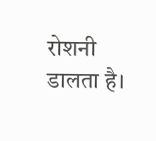रोशनी डालता है।